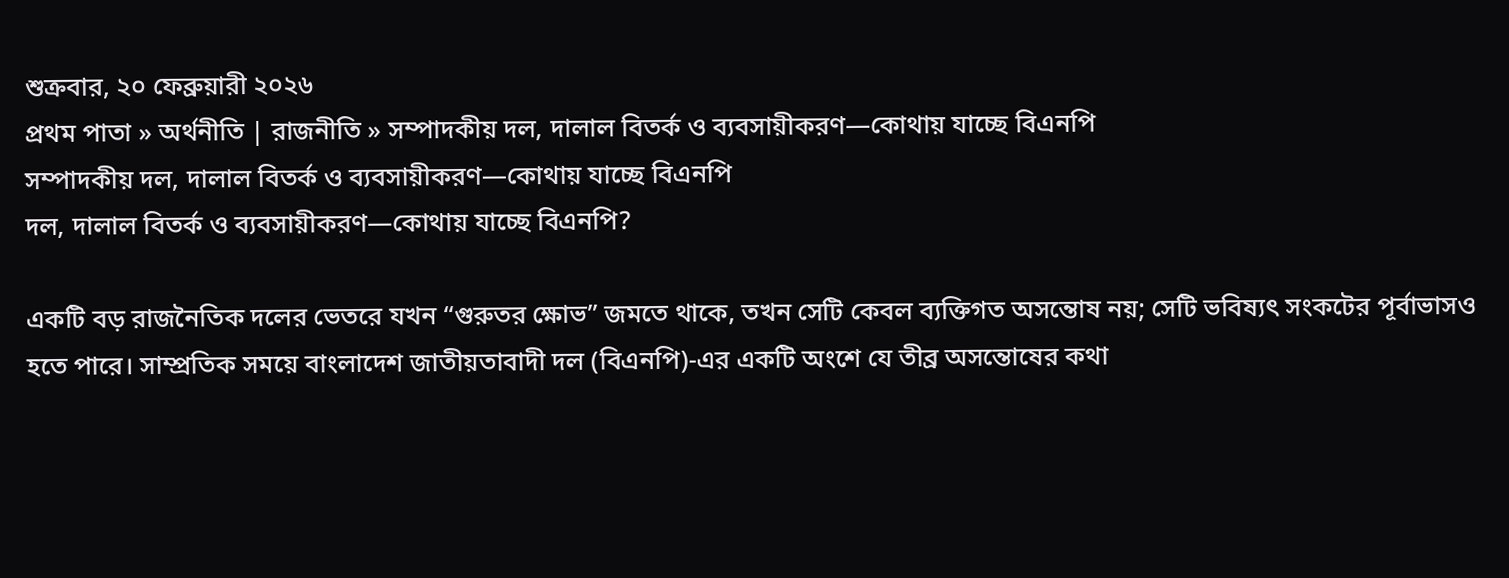শুক্রবার, ২০ ফেব্রুয়ারী ২০২৬
প্রথম পাতা » অর্থনীতি | রাজনীতি » সম্পাদকীয় দল, দালাল বিতর্ক ও ব্যবসায়ীকরণ—কোথায় যাচ্ছে বিএনপি
সম্পাদকীয় দল, দালাল বিতর্ক ও ব্যবসায়ীকরণ—কোথায় যাচ্ছে বিএনপি
দল, দালাল বিতর্ক ও ব্যবসায়ীকরণ—কোথায় যাচ্ছে বিএনপি?

একটি বড় রাজনৈতিক দলের ভেতরে যখন “গুরুতর ক্ষোভ” জমতে থাকে, তখন সেটি কেবল ব্যক্তিগত অসন্তোষ নয়; সেটি ভবিষ্যৎ সংকটের পূর্বাভাসও হতে পারে। সাম্প্রতিক সময়ে বাংলাদেশ জাতীয়তাবাদী দল (বিএনপি)-এর একটি অংশে যে তীব্র অসন্তোষের কথা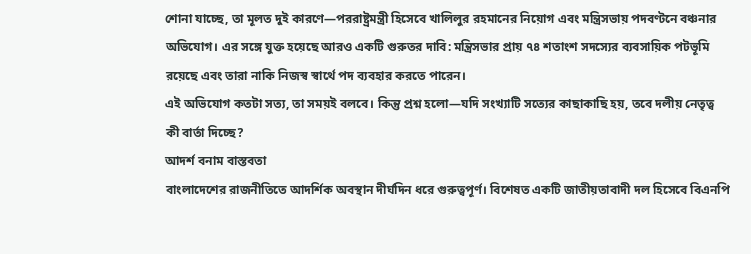শোনা যাচ্ছে, তা মূলত দুই কারণে—পররাষ্ট্রমন্ত্রী হিসেবে খালিলুর রহমানের নিয়োগ এবং মন্ত্রিসভায় পদবণ্টনে বঞ্চনার অভিযোগ। এর সঙ্গে যুক্ত হয়েছে আরও একটি গুরুতর দাবি: মন্ত্রিসভার প্রায় ৭৪ শতাংশ সদস্যের ব্যবসায়িক পটভূমি রয়েছে এবং তারা নাকি নিজস্ব স্বার্থে পদ ব্যবহার করতে পারেন।
এই অভিযোগ কতটা সত্য, তা সময়ই বলবে। কিন্তু প্রশ্ন হলো—যদি সংখ্যাটি সত্যের কাছাকাছি হয়, তবে দলীয় নেতৃত্ব কী বার্তা দিচ্ছে?
আদর্শ বনাম বাস্তবতা
বাংলাদেশের রাজনীতিতে আদর্শিক অবস্থান দীর্ঘদিন ধরে গুরুত্বপূর্ণ। বিশেষত একটি জাতীয়তাবাদী দল হিসেবে বিএনপি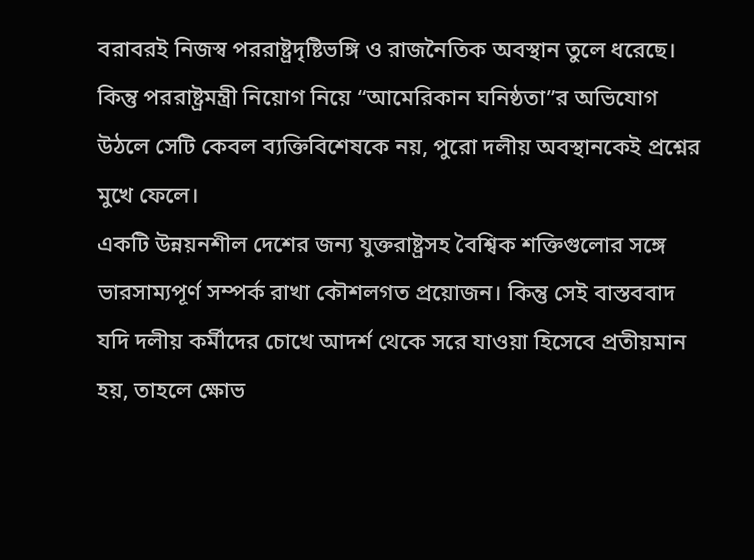বরাবরই নিজস্ব পররাষ্ট্রদৃষ্টিভঙ্গি ও রাজনৈতিক অবস্থান তুলে ধরেছে। কিন্তু পররাষ্ট্রমন্ত্রী নিয়োগ নিয়ে “আমেরিকান ঘনিষ্ঠতা”র অভিযোগ উঠলে সেটি কেবল ব্যক্তিবিশেষকে নয়, পুরো দলীয় অবস্থানকেই প্রশ্নের মুখে ফেলে।
একটি উন্নয়নশীল দেশের জন্য যুক্তরাষ্ট্রসহ বৈশ্বিক শক্তিগুলোর সঙ্গে ভারসাম্যপূর্ণ সম্পর্ক রাখা কৌশলগত প্রয়োজন। কিন্তু সেই বাস্তববাদ যদি দলীয় কর্মীদের চোখে আদর্শ থেকে সরে যাওয়া হিসেবে প্রতীয়মান হয়, তাহলে ক্ষোভ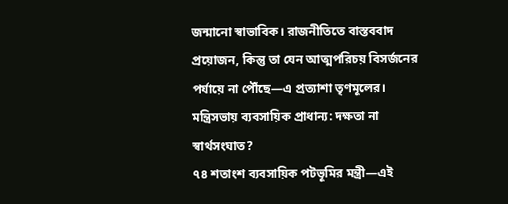জন্মানো স্বাভাবিক। রাজনীতিতে বাস্তববাদ প্রয়োজন, কিন্তু তা যেন আত্মপরিচয় বিসর্জনের পর্যায়ে না পৌঁছে—এ প্রত্যাশা তৃণমূলের।
মন্ত্রিসভায় ব্যবসায়িক প্রাধান্য: দক্ষতা না স্বার্থসংঘাত?
৭৪ শতাংশ ব্যবসায়িক পটভূমির মন্ত্রী—এই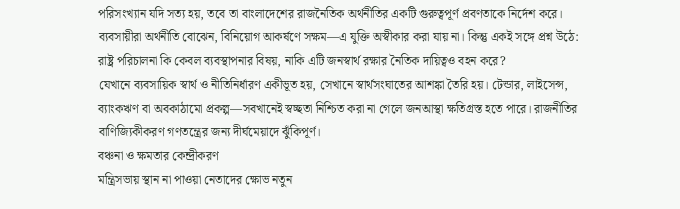পরিসংখ্যান যদি সত্য হয়, তবে তা বাংলাদেশের রাজনৈতিক অর্থনীতির একটি গুরুত্বপূর্ণ প্রবণতাকে নির্দেশ করে। ব্যবসায়ীরা অর্থনীতি বোঝেন, বিনিয়োগ আকর্ষণে সক্ষম—এ যুক্তি অস্বীকার করা যায় না। কিন্তু একই সঙ্গে প্রশ্ন উঠে: রাষ্ট্র পরিচালনা কি কেবল ব্যবস্থাপনার বিষয়, নাকি এটি জনস্বার্থ রক্ষার নৈতিক দায়িত্বও বহন করে?
যেখানে ব্যবসায়িক স্বার্থ ও নীতিনির্ধারণ একীভূত হয়, সেখানে স্বার্থসংঘাতের আশঙ্কা তৈরি হয়। টেন্ডার, লাইসেন্স, ব্যাংকঋণ বা অবকাঠামো প্রকল্প—সবখানেই স্বচ্ছতা নিশ্চিত করা না গেলে জনআস্থা ক্ষতিগ্রস্ত হতে পারে। রাজনীতির বাণিজ্যিকীকরণ গণতন্ত্রের জন্য দীর্ঘমেয়াদে ঝুঁকিপূর্ণ।
বঞ্চনা ও ক্ষমতার কেন্দ্রীকরণ
মন্ত্রিসভায় স্থান না পাওয়া নেতাদের ক্ষোভ নতুন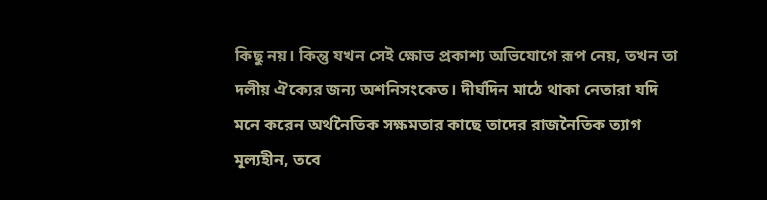কিছু নয়। কিন্তু যখন সেই ক্ষোভ প্রকাশ্য অভিযোগে রূপ নেয়, তখন তা দলীয় ঐক্যের জন্য অশনিসংকেত। দীর্ঘদিন মাঠে থাকা নেতারা যদি মনে করেন অর্থনৈতিক সক্ষমতার কাছে তাদের রাজনৈতিক ত্যাগ মূল্যহীন, তবে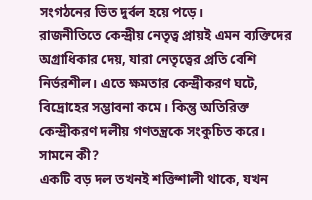সংগঠনের ভিত দুর্বল হয়ে পড়ে।
রাজনীতিতে কেন্দ্রীয় নেতৃত্ব প্রায়ই এমন ব্যক্তিদের অগ্রাধিকার দেয়, যারা নেতৃত্বের প্রতি বেশি নির্ভরশীল। এতে ক্ষমতার কেন্দ্রীকরণ ঘটে, বিদ্রোহের সম্ভাবনা কমে। কিন্তু অতিরিক্ত কেন্দ্রীকরণ দলীয় গণতন্ত্রকে সংকুচিত করে।
সামনে কী?
একটি বড় দল তখনই শক্তিশালী থাকে, যখন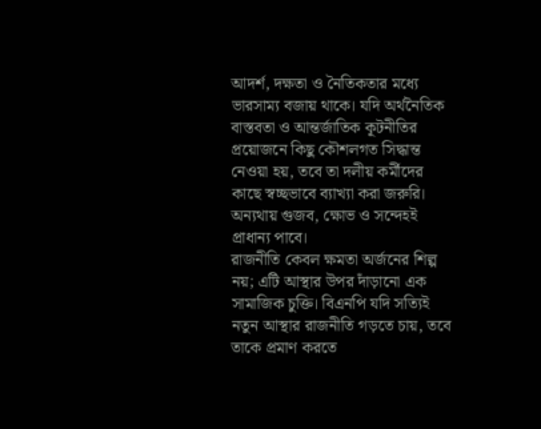আদর্শ, দক্ষতা ও নৈতিকতার মধ্যে ভারসাম্য বজায় থাকে। যদি অর্থনৈতিক বাস্তবতা ও আন্তর্জাতিক কূটনীতির প্রয়োজনে কিছু কৌশলগত সিদ্ধান্ত নেওয়া হয়, তবে তা দলীয় কর্মীদের কাছে স্বচ্ছভাবে ব্যাখ্যা করা জরুরি। অন্যথায় গুজব, ক্ষোভ ও সন্দেহই প্রাধান্য পাবে।
রাজনীতি কেবল ক্ষমতা অর্জনের শিল্প নয়; এটি আস্থার উপর দাঁড়ানো এক সামাজিক চুক্তি। বিএনপি যদি সত্যিই নতুন আস্থার রাজনীতি গড়তে চায়, তবে তাকে প্রমাণ করতে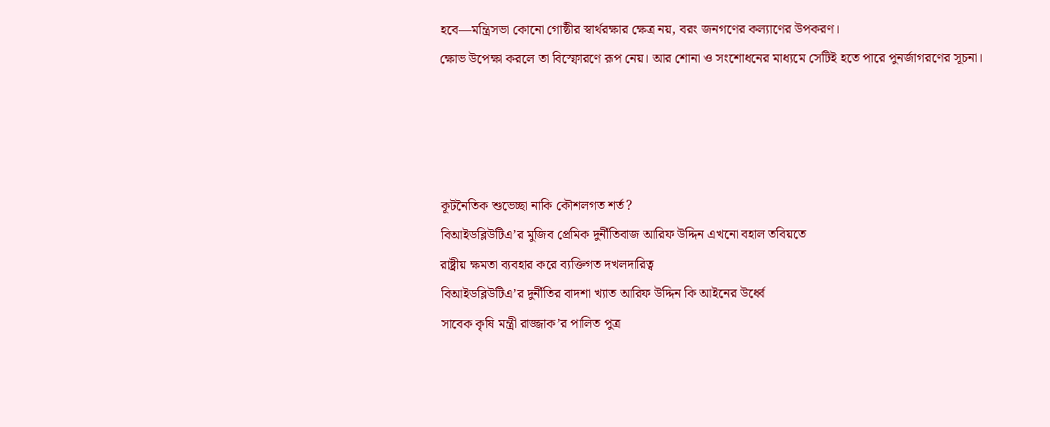হবে—মন্ত্রিসভা কোনো গোষ্ঠীর স্বার্থরক্ষার ক্ষেত্র নয়, বরং জনগণের কল্যাণের উপকরণ।
ক্ষোভ উপেক্ষা করলে তা বিস্ফোরণে রূপ নেয়। আর শোনা ও সংশোধনের মাধ্যমে সেটিই হতে পারে পুনর্জাগরণের সূচনা।




কূটনৈতিক শুভেচ্ছা নাকি কৌশলগত শর্ত?
বিআইডব্লিউটিএ’র মুজিব প্রেমিক দুর্নীতিবাজ আরিফ উদ্দিন এখনো বহাল তবিয়তে
রাষ্ট্রীয় ক্ষমতা ব্যবহার করে ব্যক্তিগত দখলদারিত্ব
বিআইডব্লিউটিএ’র দুর্নীতির বাদশা খ্যাত আরিফ উদ্দিন কি আইনের উর্ধ্বে
সাবেক কৃষি মন্ত্রী রাজ্জাক’র পালিত পুত্র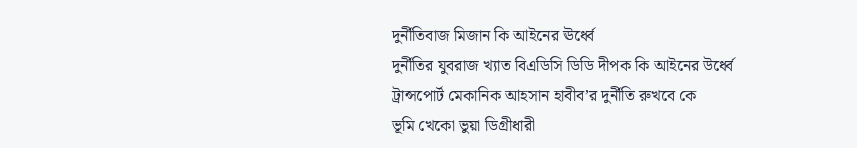দুর্নীতিবাজ মিজান কি আইনের ঊর্ধ্বে
দুর্নীতির যুবরাজ খ্যাত বিএডিসি ডিডি দীপক কি আইনের উর্ধ্বে
ট্রান্সপোর্ট মেকানিক আহসান হাবীব’র দুর্নীতি রুখবে কে
ভূমি খেকো ভুয়া ডিগ্রীধারী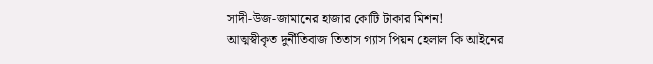সাদী-উজ-জামানের হাজার কোটি টাকার মিশন!
আত্মস্বীকৃত দুর্নীতিবাজ তিতাস গ্যাস পিয়ন হেলাল কি আইনের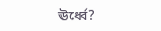ঊর্ধ্বে?